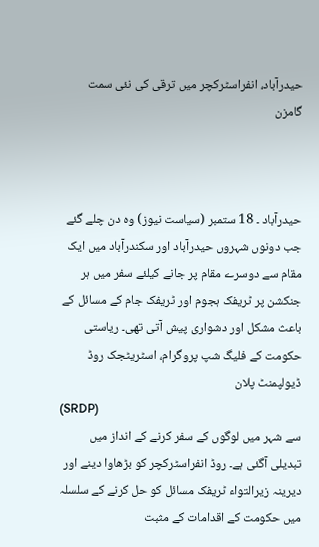حیدرآباد، انفراسٹرکچر میں ترقی کی نئی سمت گامزن



حیدرآباد ۔ 18 ستمبر (سیاست نیوز) وہ دن چلے گئے جب دونوں شہروں حیدرآباد اور سکندرآباد میں ایک مقام سے دوسرے مقام پر جانے کیلئے سفر میں ہر جنکشن پر ٹریفک ہجوم اور ٹریفک جام کے مسائل کے باعث مشکل اور دشواری پیش آتی تھی۔ ریاستی حکومت کے فلیگ شپ پروگرام، اسٹریٹجک روڈ ڈیولپمنٹ پلان
(SRDP)
سے شہر میں لوگوں کے سفر کرنے کے انداز میں تبدیلی آگئی ہے۔ روڈ انفراسٹرکچر کو بڑھاوا دینے اور دیرینہ زیرالتواء ٹریفک مسائل کو حل کرنے کے سلسلہ میں حکومت کے اقدامات کے مثبت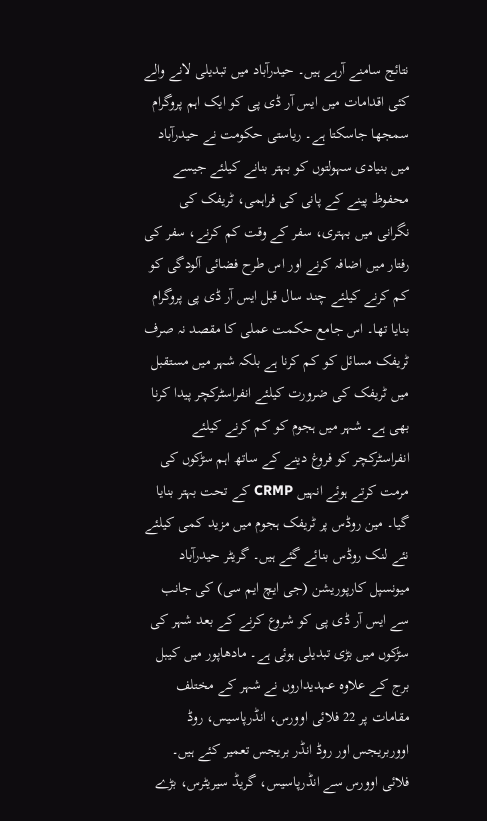نتائج سامنے آرہے ہیں۔ حیدرآباد میں تبدیلی لانے والے کئی اقدامات میں ایس آر ڈی پی کو ایک اہم پروگرام سمجھا جاسکتا ہے۔ ریاستی حکومت نے حیدرآباد میں بنیادی سہولتوں کو بہتر بنانے کیلئے جیسے محفوظ پینے کے پانی کی فراہمی، ٹریفک کی نگرانی میں بہتری، سفر کے وقت کم کرنے، سفر کی رفتار میں اضافہ کرنے اور اس طرح فضائی آلودگی کو کم کرنے کیلئے چند سال قبل ایس آر ڈی پی پروگرام بنایا تھا۔ اس جامع حکمت عملی کا مقصد نہ صرف ٹریفک مسائل کو کم کرنا ہے بلکہ شہر میں مستقبل میں ٹریفک کی ضرورت کیلئے انفراسٹرکچر پیدا کرنا بھی ہے۔ شہر میں ہجوم کو کم کرنے کیلئے انفراسٹرکچر کو فروغ دینے کے ساتھ اہم سڑکوں کی مرمت کرتے ہوئے انہیں CRMP کے تحت بہتر بنایا گیا۔ مین روڈس پر ٹریفک ہجوم میں مزید کمی کیلئے نئے لنک روڈس بنائے گئے ہیں۔ گریٹر حیدرآباد میونسپل کارپوریشن (جی ایچ ایم سی) کی جانب سے ایس آر ڈی پی کو شروع کرنے کے بعد شہر کی سڑکوں میں بڑی تبدیلی ہوئی ہے۔ مادھاپور میں کیبل برج کے علاوہ عہدیداروں نے شہر کے مختلف مقامات پر 22 فلائی اوورس، انڈرپاسیس، روڈ اووربریجس اور روڈ انڈر بریجس تعمیر کئے ہیں۔ فلائی اوورس سے انڈرپاسیس، گریڈ سیریٹرس، بڑے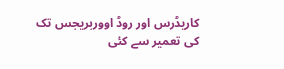کاریڈرس اور روڈ اووربریجس تک کی تعمیر سے کئی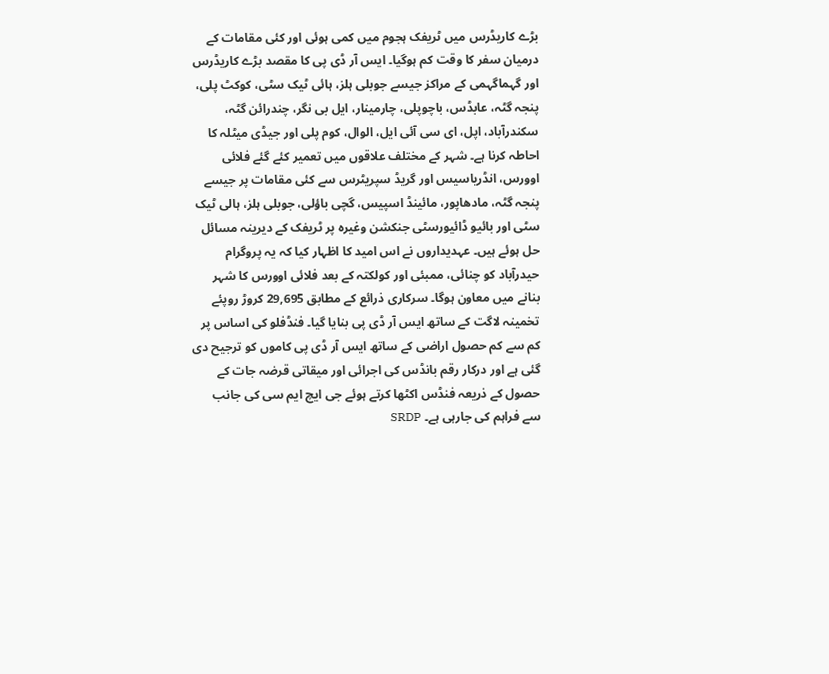بڑے کاریڈرس میں ٹریفک ہجوم میں کمی ہوئی اور کئی مقامات کے درمیان سفر کا وقت کم ہوگیا۔ ایس آر ڈی پی کا مقصد بڑے کاریڈرس اور گہماگہمی کے مراکز جیسے جوبلی ہلز، ہائی ٹیک سٹی، کوکٹ پلی، پنجہ گٹہ، عابڈس، باچوپلی، چارمینار، ایل بی نگر، چندرائن گٹہ، سکندرآباد، اپل، ای سی آئی ایل، الوال، کوم پلی اور جیڈی میٹلہ کا احاطہ کرنا ہے۔ شہر کے مختلف علاقوں میں تعمیر کئے گئے فلائی اوورس، انڈریاسیس اور گریڈ سپریٹرس سے کئی مقامات پر جیسے پنجہ گٹہ، مادھاپور، مائینڈ اسپیس، گچی باؤلی، جوبلی ہلز، ہالی ٹیک سٹی اور بائیو ڈائیورسٹی جنکشن وغیرہ پر ٹریفک کے دیرینہ مسائل حل ہوئے ہیں۔ عہدیداروں نے اس امید کا اظہار کیا کہ یہ پروگرام حیدرآباد کو چنائی، ممبئی اور کولکتہ کے بعد فلائی اوورس کا شہر بنانے میں معاون ہوگا۔ سرکاری ذرائع کے مطابق 29,695 کروڑ روپئے تخمینہ لاگت کے ساتھ ایس آر ڈی پی بنایا گیا۔ فنڈفلو کی اساس پر کم سے کم حصول اراضی کے ساتھ ایس آر ڈی پی کاموں کو ترجیح دی گئی ہے اور درکار رقم بانڈس کی اجرائی اور میقاتی قرضہ جات کے حصول کے ذریعہ فنڈس اکٹھا کرتے ہوئے جی ایچ ایم سی کی جانب سے فراہم کی جارہی ہے۔ SRDP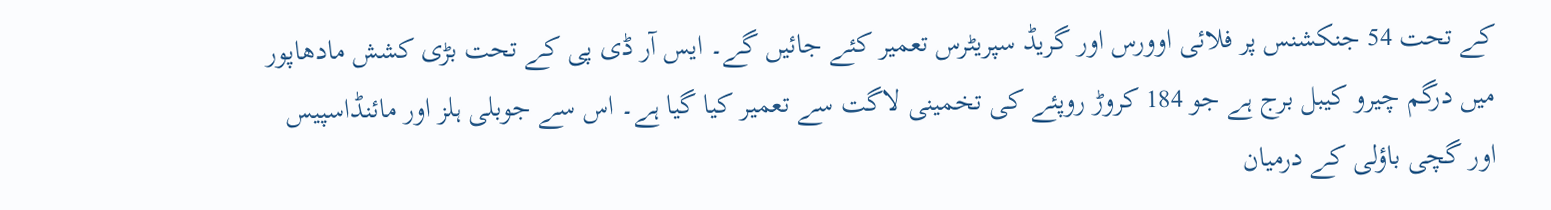کے تحت 54 جنکشنس پر فلائی اوورس اور گریڈ سپریٹرس تعمیر کئے جائیں گے۔ ایس آر ڈی پی کے تحت بڑی کشش مادھاپور میں درگم چیرو کیبل برج ہے جو 184 کروڑ روپئے کی تخمینی لاگت سے تعمیر کیا گیا ہے۔ اس سے جوبلی ہلز اور مائنڈاسپیس اور گچی باؤلی کے درمیان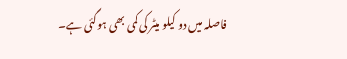فاصلہ میں دو کیلو میٹر کی کمی بھی ہوگئی ہے۔